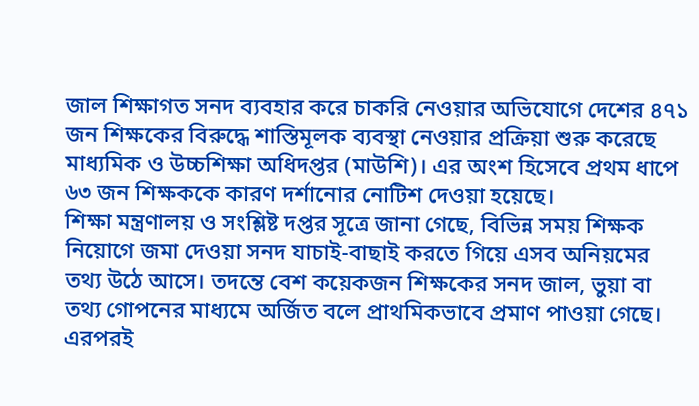জাল শিক্ষাগত সনদ ব্যবহার করে চাকরি নেওয়ার অভিযোগে দেশের ৪৭১ জন শিক্ষকের বিরুদ্ধে শাস্তিমূলক ব্যবস্থা নেওয়ার প্রক্রিয়া শুরু করেছে মাধ্যমিক ও উচ্চশিক্ষা অধিদপ্তর (মাউশি)। এর অংশ হিসেবে প্রথম ধাপে ৬৩ জন শিক্ষককে কারণ দর্শানোর নোটিশ দেওয়া হয়েছে।
শিক্ষা মন্ত্রণালয় ও সংশ্লিষ্ট দপ্তর সূত্রে জানা গেছে, বিভিন্ন সময় শিক্ষক নিয়োগে জমা দেওয়া সনদ যাচাই-বাছাই করতে গিয়ে এসব অনিয়মের তথ্য উঠে আসে। তদন্তে বেশ কয়েকজন শিক্ষকের সনদ জাল, ভুয়া বা তথ্য গোপনের মাধ্যমে অর্জিত বলে প্রাথমিকভাবে প্রমাণ পাওয়া গেছে। এরপরই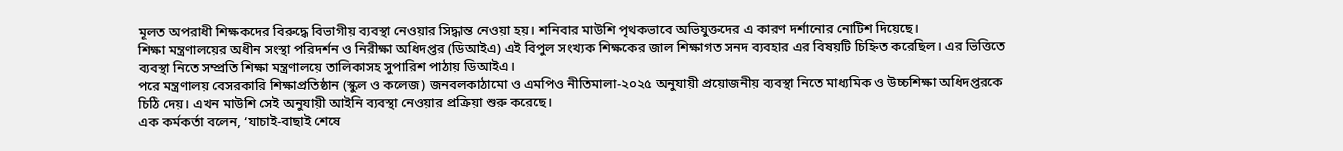মূলত অপরাধী শিক্ষকদের বিরুদ্ধে বিভাগীয় ব্যবস্থা নেওয়ার সিদ্ধান্ত নেওয়া হয়। শনিবার মাউশি পৃথকভাবে অভিযুক্তদের এ কারণ দর্শানোর নোটিশ দিয়েছে।
শিক্ষা মন্ত্রণালয়ের অধীন সংস্থা পরিদর্শন ও নিরীক্ষা অধিদপ্তর (ডিআইএ) এই বিপুল সংখ্যক শিক্ষকের জাল শিক্ষাগত সনদ ব্যবহার এর বিষয়টি চিহ্নিত করেছিল। এর ভিত্তিতে ব্যবস্থা নিতে সম্প্রতি শিক্ষা মন্ত্রণালয়ে তালিকাসহ সুপারিশ পাঠায় ডিআইএ।
পরে মন্ত্রণালয় বেসরকারি শিক্ষাপ্রতিষ্ঠান (স্কুল ও কলেজ) জনবলকাঠামো ও এমপিও নীতিমালা-২০২৫ অনুযায়ী প্রয়োজনীয় ব্যবস্থা নিতে মাধ্যমিক ও উচ্চশিক্ষা অধিদপ্তরকে চিঠি দেয়। এখন মাউশি সেই অনুযায়ী আইনি ব্যবস্থা নেওয়ার প্রক্রিয়া শুরু করেছে।
এক কর্মকর্তা বলেন, ‘যাচাই-বাছাই শেষে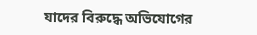যাদের বিরুদ্ধে অভিযোগের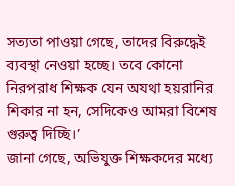সত্যতা পাওয়া গেছে, তাদের বিরুদ্ধেই ব্যবস্থা নেওয়া হচ্ছে। তবে কোনো নিরপরাধ শিক্ষক যেন অযথা হয়রানির শিকার না হন, সেদিকেও আমরা বিশেষ গুরুত্ব দিচ্ছি।’
জানা গেছে, অভিযুক্ত শিক্ষকদের মধ্যে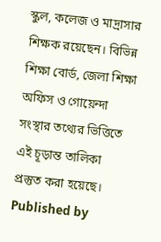স্কুল, কলেজ ও মাদ্রাসার শিক্ষক রয়েছেন। বিভিন্ন শিক্ষা বোর্ড, জেলা শিক্ষা অফিস ও গোয়েন্দা সংস্থার তথ্যের ভিত্তিতে এই চূড়ান্ত তালিকা প্রস্তুত করা হয়েছে।
Published by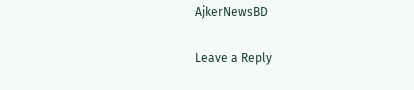AjkerNewsBD

Leave a Reply